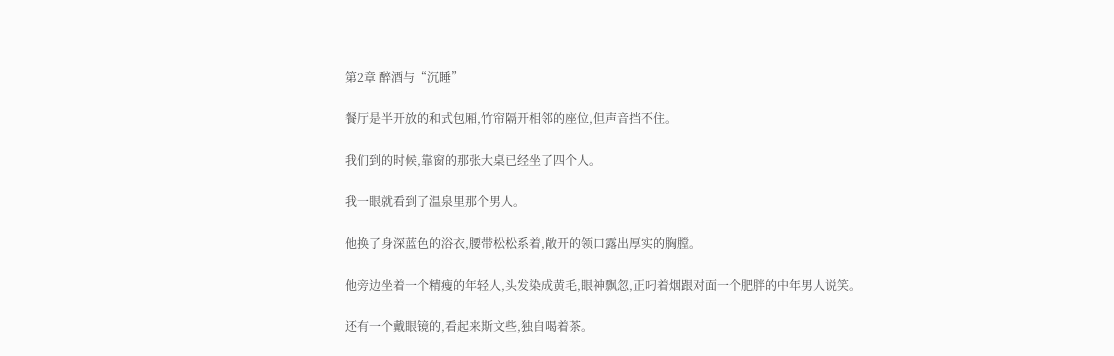第2章 醉酒与“沉睡”

餐厅是半开放的和式包厢,竹帘隔开相邻的座位,但声音挡不住。

我们到的时候,靠窗的那张大桌已经坐了四个人。

我一眼就看到了温泉里那个男人。

他换了身深蓝色的浴衣,腰带松松系着,敞开的领口露出厚实的胸膛。

他旁边坐着一个精瘦的年轻人,头发染成黄毛,眼神飘忽,正叼着烟跟对面一个肥胖的中年男人说笑。

还有一个戴眼镜的,看起来斯文些,独自喝着茶。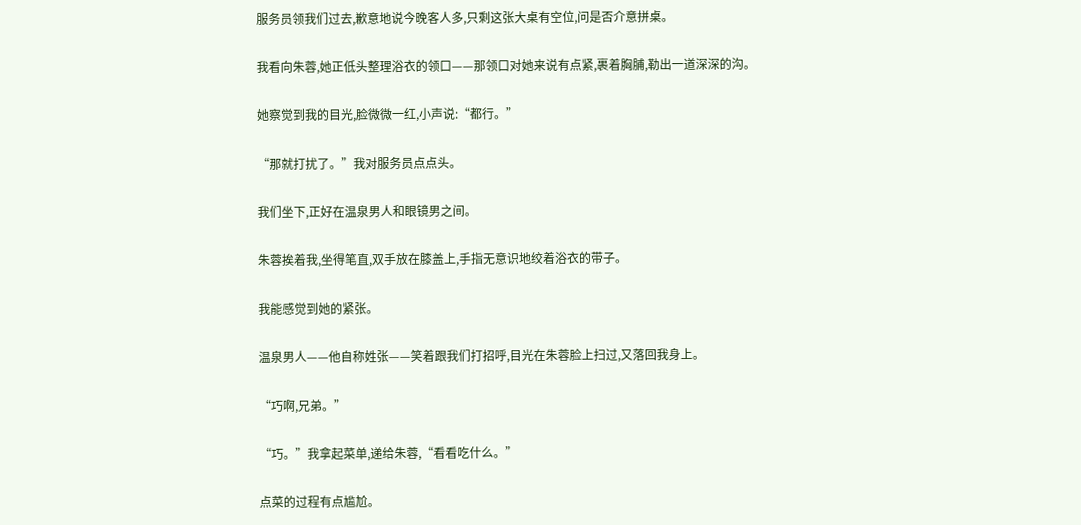服务员领我们过去,歉意地说今晚客人多,只剩这张大桌有空位,问是否介意拼桌。

我看向朱蓉,她正低头整理浴衣的领口——那领口对她来说有点紧,裹着胸脯,勒出一道深深的沟。

她察觉到我的目光,脸微微一红,小声说:“都行。”

“那就打扰了。”我对服务员点点头。

我们坐下,正好在温泉男人和眼镜男之间。

朱蓉挨着我,坐得笔直,双手放在膝盖上,手指无意识地绞着浴衣的带子。

我能感觉到她的紧张。

温泉男人——他自称姓张——笑着跟我们打招呼,目光在朱蓉脸上扫过,又落回我身上。

“巧啊,兄弟。”

“巧。”我拿起菜单,递给朱蓉,“看看吃什么。”

点菜的过程有点尴尬。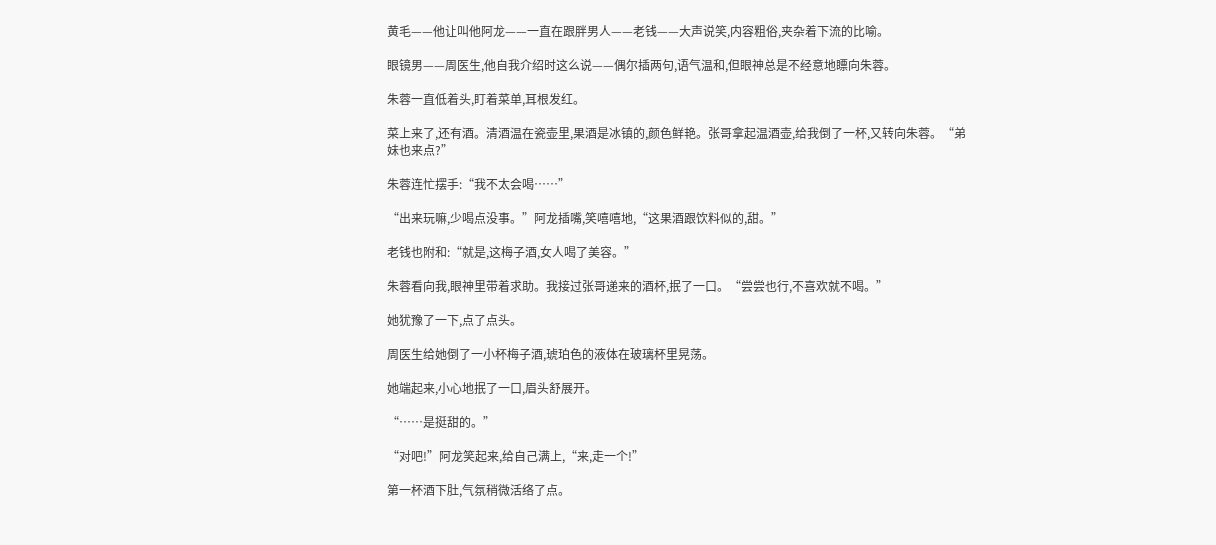黄毛——他让叫他阿龙——一直在跟胖男人——老钱——大声说笑,内容粗俗,夹杂着下流的比喻。

眼镜男——周医生,他自我介绍时这么说——偶尔插两句,语气温和,但眼神总是不经意地瞟向朱蓉。

朱蓉一直低着头,盯着菜单,耳根发红。

菜上来了,还有酒。清酒温在瓷壶里,果酒是冰镇的,颜色鲜艳。张哥拿起温酒壶,给我倒了一杯,又转向朱蓉。“弟妹也来点?”

朱蓉连忙摆手:“我不太会喝……”

“出来玩嘛,少喝点没事。”阿龙插嘴,笑嘻嘻地,“这果酒跟饮料似的,甜。”

老钱也附和:“就是,这梅子酒,女人喝了美容。”

朱蓉看向我,眼神里带着求助。我接过张哥递来的酒杯,抿了一口。“尝尝也行,不喜欢就不喝。”

她犹豫了一下,点了点头。

周医生给她倒了一小杯梅子酒,琥珀色的液体在玻璃杯里晃荡。

她端起来,小心地抿了一口,眉头舒展开。

“……是挺甜的。”

“对吧!”阿龙笑起来,给自己满上,“来,走一个!”

第一杯酒下肚,气氛稍微活络了点。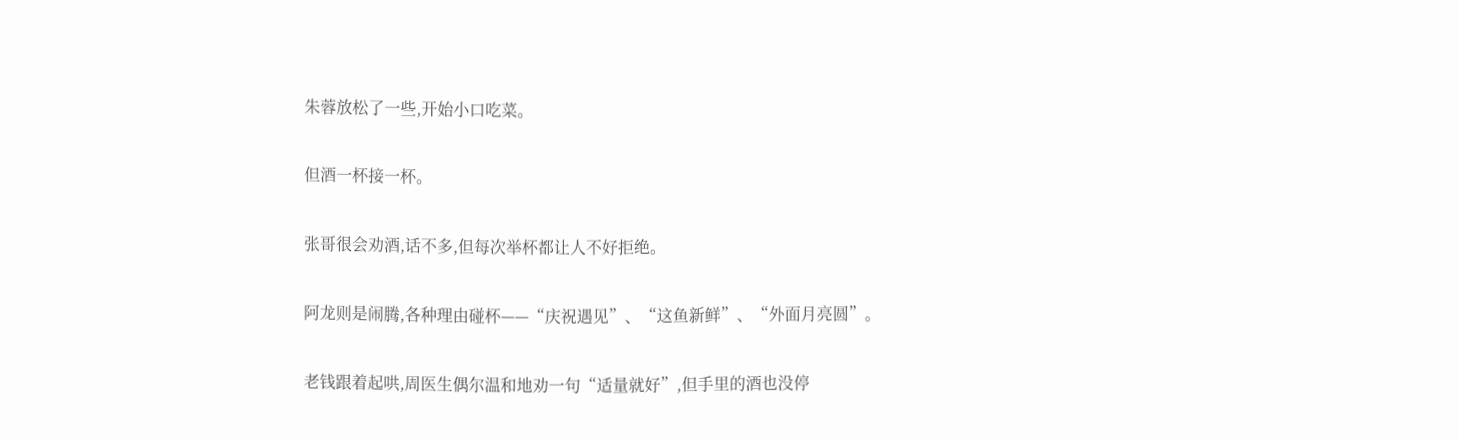朱蓉放松了一些,开始小口吃菜。

但酒一杯接一杯。

张哥很会劝酒,话不多,但每次举杯都让人不好拒绝。

阿龙则是闹腾,各种理由碰杯——“庆祝遇见”、“这鱼新鲜”、“外面月亮圆”。

老钱跟着起哄,周医生偶尔温和地劝一句“适量就好”,但手里的酒也没停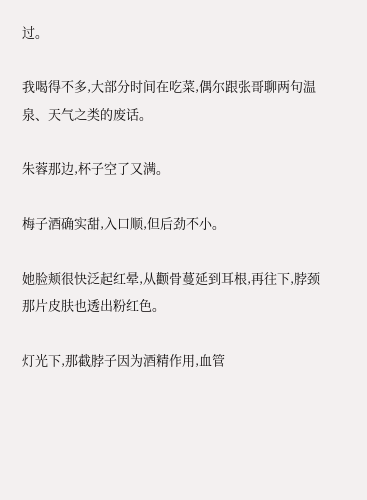过。

我喝得不多,大部分时间在吃菜,偶尔跟张哥聊两句温泉、天气之类的废话。

朱蓉那边,杯子空了又满。

梅子酒确实甜,入口顺,但后劲不小。

她脸颊很快泛起红晕,从颧骨蔓延到耳根,再往下,脖颈那片皮肤也透出粉红色。

灯光下,那截脖子因为酒精作用,血管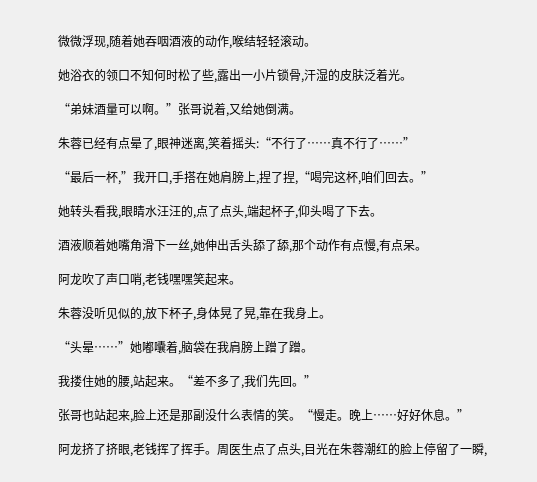微微浮现,随着她吞咽酒液的动作,喉结轻轻滚动。

她浴衣的领口不知何时松了些,露出一小片锁骨,汗湿的皮肤泛着光。

“弟妹酒量可以啊。”张哥说着,又给她倒满。

朱蓉已经有点晕了,眼神迷离,笑着摇头:“不行了……真不行了……”

“最后一杯,”我开口,手搭在她肩膀上,捏了捏,“喝完这杯,咱们回去。”

她转头看我,眼睛水汪汪的,点了点头,端起杯子,仰头喝了下去。

酒液顺着她嘴角滑下一丝,她伸出舌头舔了舔,那个动作有点慢,有点呆。

阿龙吹了声口哨,老钱嘿嘿笑起来。

朱蓉没听见似的,放下杯子,身体晃了晃,靠在我身上。

“头晕……”她嘟囔着,脑袋在我肩膀上蹭了蹭。

我搂住她的腰,站起来。“差不多了,我们先回。”

张哥也站起来,脸上还是那副没什么表情的笑。“慢走。晚上……好好休息。”

阿龙挤了挤眼,老钱挥了挥手。周医生点了点头,目光在朱蓉潮红的脸上停留了一瞬,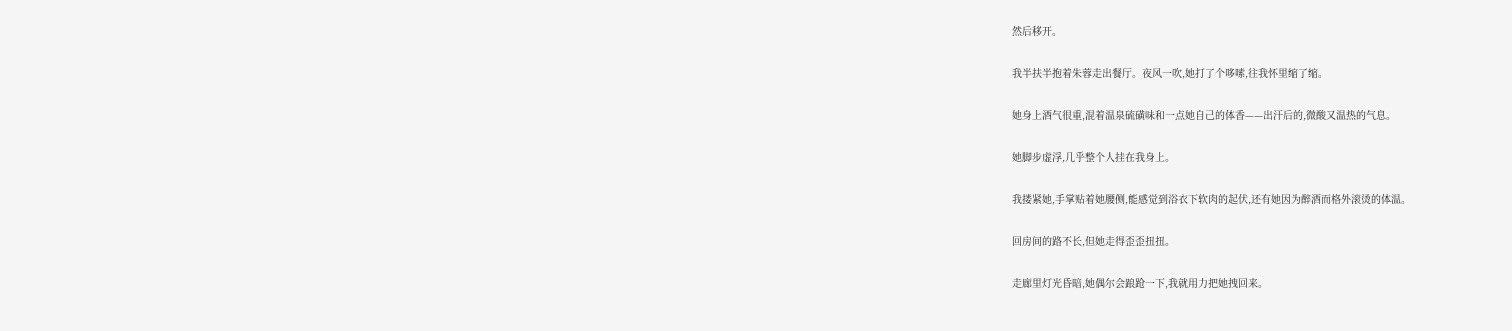然后移开。

我半扶半抱着朱蓉走出餐厅。夜风一吹,她打了个哆嗦,往我怀里缩了缩。

她身上酒气很重,混着温泉硫磺味和一点她自己的体香——出汗后的,微酸又温热的气息。

她脚步虚浮,几乎整个人挂在我身上。

我搂紧她,手掌贴着她腰侧,能感觉到浴衣下软肉的起伏,还有她因为醉酒而格外滚烫的体温。

回房间的路不长,但她走得歪歪扭扭。

走廊里灯光昏暗,她偶尔会踉跄一下,我就用力把她拽回来。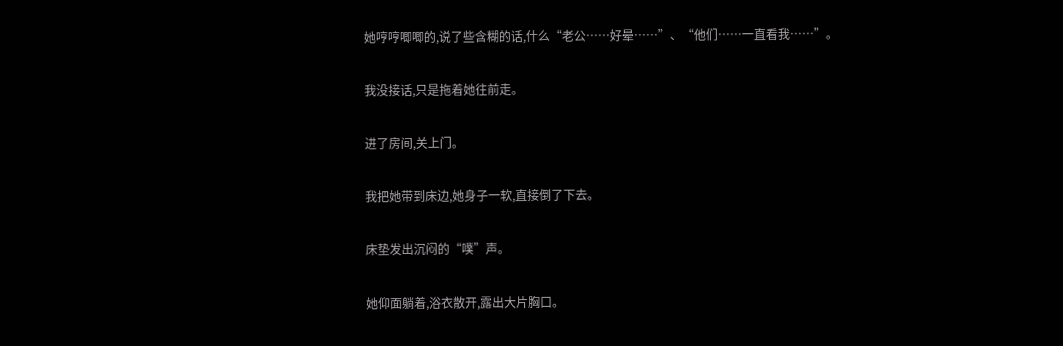她哼哼唧唧的,说了些含糊的话,什么“老公……好晕……”、“他们……一直看我……”。

我没接话,只是拖着她往前走。

进了房间,关上门。

我把她带到床边,她身子一软,直接倒了下去。

床垫发出沉闷的“噗”声。

她仰面躺着,浴衣散开,露出大片胸口。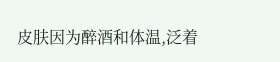皮肤因为醉酒和体温,泛着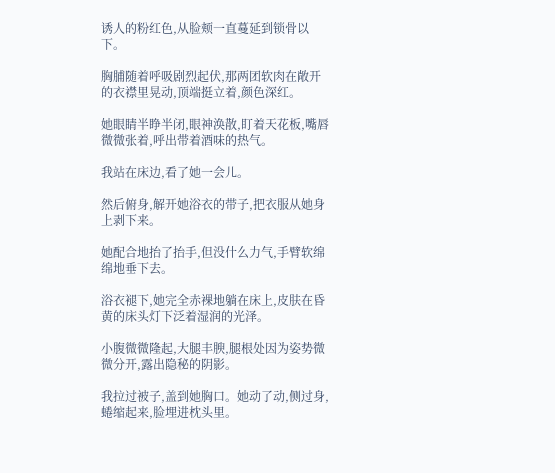诱人的粉红色,从脸颊一直蔓延到锁骨以下。

胸脯随着呼吸剧烈起伏,那两团软肉在敞开的衣襟里晃动,顶端挺立着,颜色深红。

她眼睛半睁半闭,眼神涣散,盯着天花板,嘴唇微微张着,呼出带着酒味的热气。

我站在床边,看了她一会儿。

然后俯身,解开她浴衣的带子,把衣服从她身上剥下来。

她配合地抬了抬手,但没什么力气,手臂软绵绵地垂下去。

浴衣褪下,她完全赤裸地躺在床上,皮肤在昏黄的床头灯下泛着湿润的光泽。

小腹微微隆起,大腿丰腴,腿根处因为姿势微微分开,露出隐秘的阴影。

我拉过被子,盖到她胸口。她动了动,侧过身,蜷缩起来,脸埋进枕头里。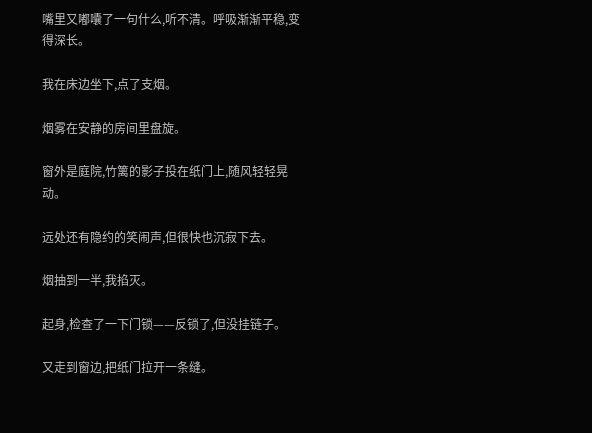嘴里又嘟囔了一句什么,听不清。呼吸渐渐平稳,变得深长。

我在床边坐下,点了支烟。

烟雾在安静的房间里盘旋。

窗外是庭院,竹篱的影子投在纸门上,随风轻轻晃动。

远处还有隐约的笑闹声,但很快也沉寂下去。

烟抽到一半,我掐灭。

起身,检查了一下门锁——反锁了,但没挂链子。

又走到窗边,把纸门拉开一条缝。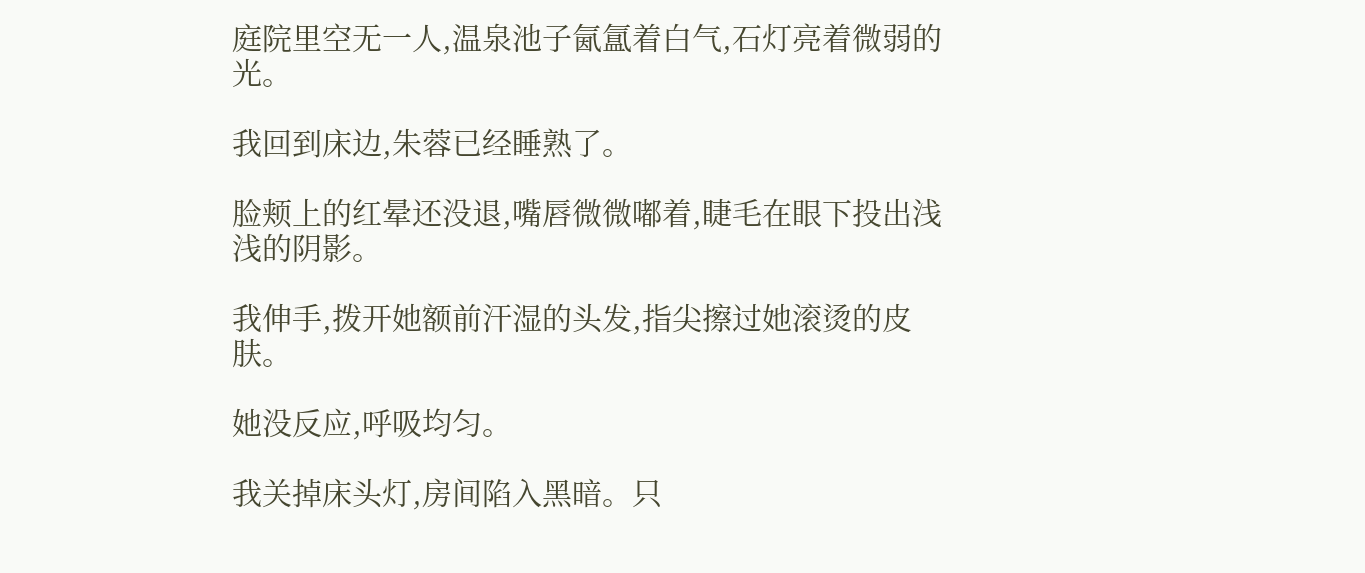庭院里空无一人,温泉池子氤氲着白气,石灯亮着微弱的光。

我回到床边,朱蓉已经睡熟了。

脸颊上的红晕还没退,嘴唇微微嘟着,睫毛在眼下投出浅浅的阴影。

我伸手,拨开她额前汗湿的头发,指尖擦过她滚烫的皮肤。

她没反应,呼吸均匀。

我关掉床头灯,房间陷入黑暗。只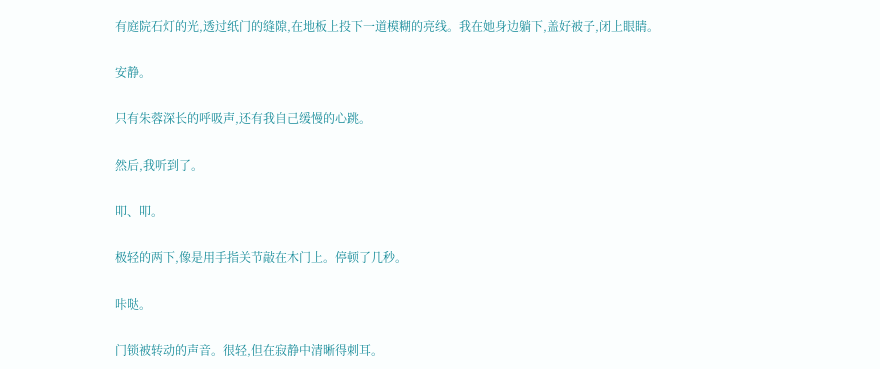有庭院石灯的光,透过纸门的缝隙,在地板上投下一道模糊的亮线。我在她身边躺下,盖好被子,闭上眼睛。

安静。

只有朱蓉深长的呼吸声,还有我自己缓慢的心跳。

然后,我听到了。

叩、叩。

极轻的两下,像是用手指关节敲在木门上。停顿了几秒。

咔哒。

门锁被转动的声音。很轻,但在寂静中清晰得刺耳。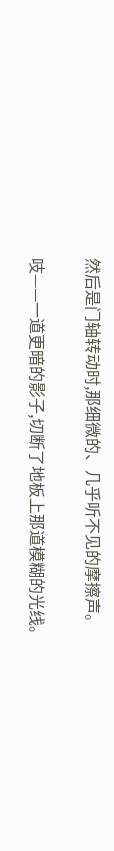然后是门轴转动时,那细微的、几乎听不见的摩擦声。

吱——一道更暗的影子,切断了地板上那道模糊的光线。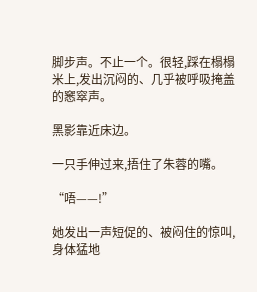脚步声。不止一个。很轻,踩在榻榻米上,发出沉闷的、几乎被呼吸掩盖的窸窣声。

黑影靠近床边。

一只手伸过来,捂住了朱蓉的嘴。

“唔——!”

她发出一声短促的、被闷住的惊叫,身体猛地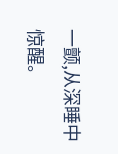一颤,从深睡中惊醒。